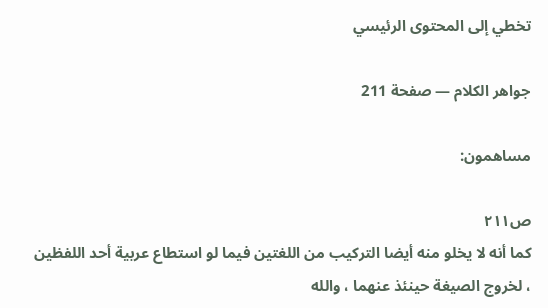تخطي إلى المحتوى الرئيسي

جواهر الكلام — صفحة 211

مساهمون:

ص٢١١
كما أنه لا يخلو منه أيضا التركيب من اللغتين فيما لو استطاع عربية أحد اللفظين ، لخروج الصيغة حينئذ عنهما ، والله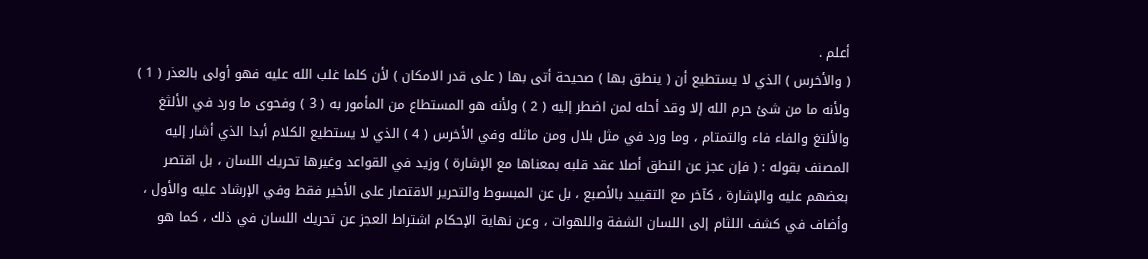أعلم .
( والأخرس ) الذي لا يستطيع أن ( ينطق بها ) صحيحة أتى بها ( على قدر الامكان ) لأن كلما غلب الله عليه فهو أولى بالعذر ( 1 ) ولأنه ما من شئ حرم الله إلا وقد أحله لمن اضطر إليه ( 2 ) ولأنه هو المستطاع من المأمور به ( 3 ) وفحوى ما ورد في الألثغ والألتغ والفاء فاء والتمتام ، وما ورد في مثل بلال ومن ماثله وفي الأخرس ( 4 ) الذي لا يستطيع الكلام أبدا الذي أشار إليه المصنف بقوله : ( فإن عجز عن النطق أصلا عقد قلبه بمعناها مع الإشارة ) وزيد في القواعد وغيرها تحريك اللسان ، بل اقتصر بعضهم عليه والإشارة ، كآخر مع التقييد بالأصبع ، بل عن المبسوط والتحرير الاقتصار على الأخير فقط وفي الإرشاد عليه والأول ، وأضاف في كشف اللثام إلى اللسان الشفة واللهوات ، وعن نهاية الإحكام اشتراط العجز عن تحريك اللسان في ذلك ، كما هو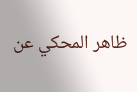ظاهر المحكي عن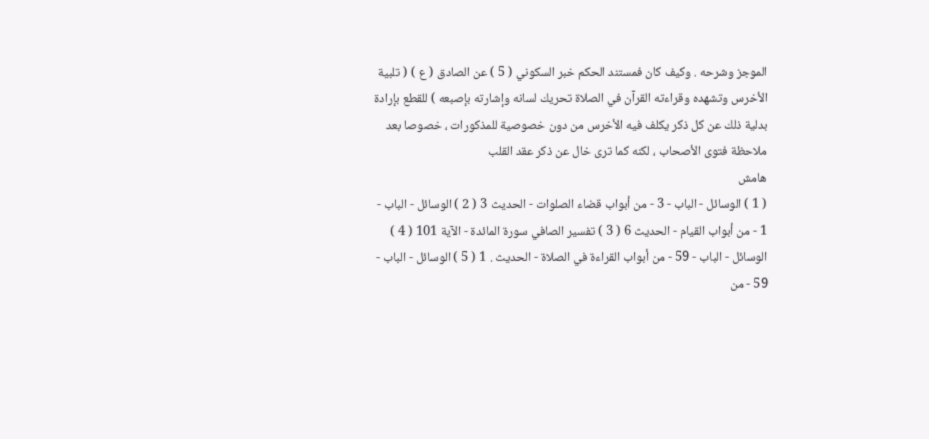الموجز وشرحه . وكيف كان فمستند الحكم خبر السكوني ( 5 ) عن الصادق ( ع ) ( تلبية الأخرس وتشهده وقراءته القرآن في الصلاة تحريك لسانه وإشارته بإصبعه ) للقطع بإرادة بدلية ذلك عن كل ذكر يكلف فيه الأخرس من دون خصوصية للمذكورات ، خصوصا بعد ملاحظة فتوى الأصحاب ، لكنه كما ترى خال عن ذكر عقد القلب
هامش
( 1 ) الوسائل - الباب - 3 - من أبواب قضاء الصلوات - الحديث 3 ( 2 ) الوسائل - الباب - 1 - من أبواب القيام - الحديث 6 ( 3 ) تفسير الصافي سورة المائدة - الآية 101 ( 4 ) الوسائل - الباب - 59 - من أبواب القراءة في الصلاة - الحديث . 1 ( 5 ) الوسائل - الباب - 59 - من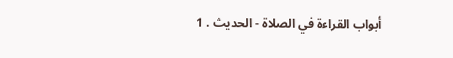أبواب القراءة في الصلاة - الحديث . 1